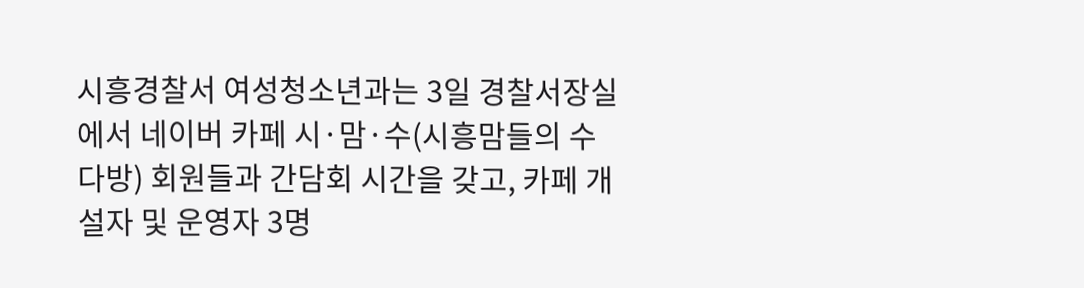시흥경찰서 여성청소년과는 3일 경찰서장실에서 네이버 카페 시·맘·수(시흥맘들의 수다방) 회원들과 간담회 시간을 갖고, 카페 개설자 및 운영자 3명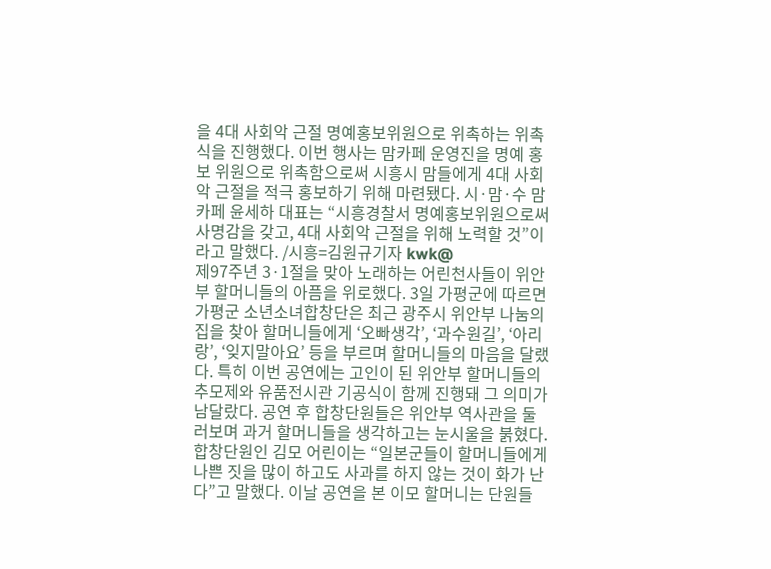을 4대 사회악 근절 명예홍보위원으로 위촉하는 위촉식을 진행했다. 이번 행사는 맘카페 운영진을 명예 홍보 위원으로 위촉함으로써 시흥시 맘들에게 4대 사회악 근절을 적극 홍보하기 위해 마련됐다. 시·맘·수 맘카페 윤세하 대표는 “시흥경찰서 명예홍보위원으로써 사명감을 갖고, 4대 사회악 근절을 위해 노력할 것”이라고 말했다. /시흥=김원규기자 kwk@
제97주년 3·1절을 맞아 노래하는 어린천사들이 위안부 할머니들의 아픔을 위로했다. 3일 가평군에 따르면 가평군 소년소녀합창단은 최근 광주시 위안부 나눔의 집을 찾아 할머니들에게 ‘오빠생각’, ‘과수원길’, ‘아리랑’, ‘잊지말아요’ 등을 부르며 할머니들의 마음을 달랬다. 특히 이번 공연에는 고인이 된 위안부 할머니들의 추모제와 유품전시관 기공식이 함께 진행돼 그 의미가 남달랐다. 공연 후 합창단원들은 위안부 역사관을 둘러보며 과거 할머니들을 생각하고는 눈시울을 붉혔다. 합창단원인 김모 어린이는 “일본군들이 할머니들에게 나쁜 짓을 많이 하고도 사과를 하지 않는 것이 화가 난다”고 말했다. 이날 공연을 본 이모 할머니는 단원들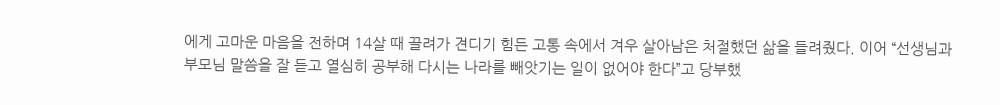에게 고마운 마음을 전하며 14살 때 끌려가 견디기 힘든 고통 속에서 겨우 살아남은 처절했던 삶을 들려줬다. 이어 “선생님과 부모님 말씀을 잘 듣고 열심히 공부해 다시는 나라를 빼앗기는 일이 없어야 한다”고 당부했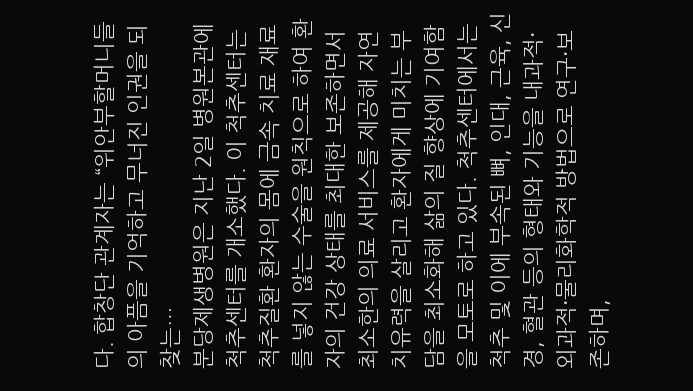다. 합창단 관계자는 “위안부할머니들의 아픔을 기억하고 무너진 인권을 되찾는…
분당제생병원은 지난 2일 병원본관에 척추센터를 개소했다. 이 척추센터는 척추질환 환자의 몸에 금속 치료 재료를 넣지 않는 수술을 원칙으로 하여 환자의 건강 상태를 최대한 보존하면서 최소한의 의료 서비스를 제공해 자연 치유력을 살리고 환자에게 미치는 부담을 최소화해 삶의 질 향상에 기여함을 모토로 하고 있다. 척추센터에서는 척추 및 이에 부속된 뼈, 인대, 근육, 신경, 혈관 등의 형태와 기능을 내과적·외과적·물리화학적 방법으로 연구·보존하며,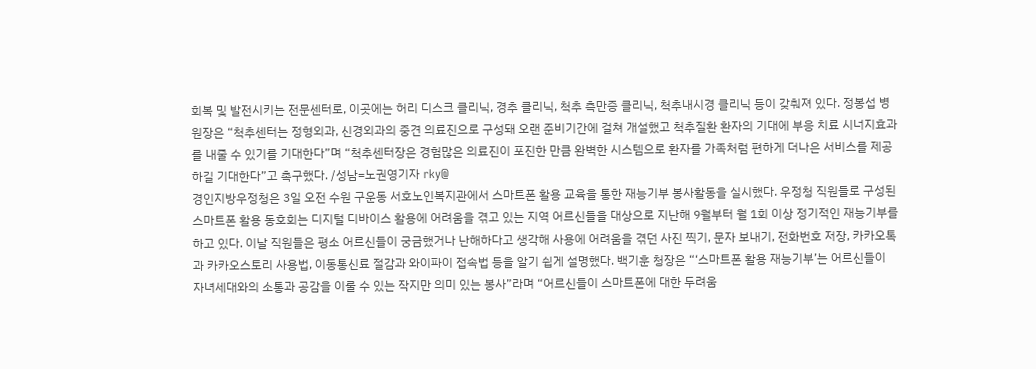회복 및 발전시키는 전문센터로, 이곳에는 허리 디스크 클리닉, 경추 클리닉, 척추 측만증 클리닉, 척추내시경 클리닉 등이 갖춰져 있다. 정봉섭 병원장은 “척추센터는 정형외과, 신경외과의 중견 의료진으로 구성돼 오랜 준비기간에 걸쳐 개설했고 척추질환 환자의 기대에 부응 치료 시너지효과를 내줄 수 있기를 기대한다”며 “척추센터장은 경험많은 의료진이 포진한 만큼 완벽한 시스템으로 환자를 가족처럼 편하게 더나은 서비스를 제공하길 기대한다”고 촉구했다. /성남=노권영기자 rky@
경인지방우정청은 3일 오전 수원 구운동 서호노인복지관에서 스마트폰 활용 교육을 통한 재능기부 봉사활동을 실시했다. 우정청 직원들로 구성된 스마트폰 활용 동호회는 디지털 디바이스 활용에 어려움을 겪고 있는 지역 어르신들을 대상으로 지난해 9월부터 월 1회 이상 정기적인 재능기부를 하고 있다. 이날 직원들은 평소 어르신들이 궁금했거나 난해하다고 생각해 사용에 어려움을 겪던 사진 찍기, 문자 보내기, 전화번호 저장, 카카오톡과 카카오스토리 사용법, 이동통신료 절감과 와이파이 접속법 등을 알기 쉽게 설명했다. 백기훈 청장은 “‘스마트폰 활용 재능기부’는 어르신들이 자녀세대와의 소통과 공감을 이룰 수 있는 작지만 의미 있는 봉사”라며 “어르신들이 스마트폰에 대한 두려움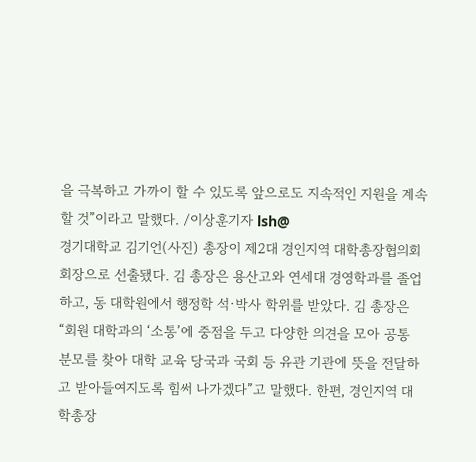을 극복하고 가까이 할 수 있도록 앞으로도 지속적인 지원을 계속할 것”이라고 말했다. /이상훈기자 lsh@
경기대학교 김기언(사진) 총장이 제2대 경인지역 대학총장협의회 회장으로 선출됐다. 김 총장은 용산고와 연세대 경영학과를 졸업하고, 동 대학원에서 행정학 석·박사 학위를 받았다. 김 총장은 “회원 대학과의 ‘소통’에 중점을 두고 다양한 의견을 모아 공통 분모를 찾아 대학 교육 당국과 국회 등 유관 기관에 뜻을 전달하고 받아들여지도록 힘써 나가겠다”고 말했다. 한편, 경인지역 대학총장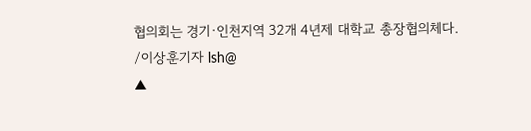협의회는 경기·인천지역 32개 4년제 대학교 총장협의체다. /이상훈기자 lsh@
▲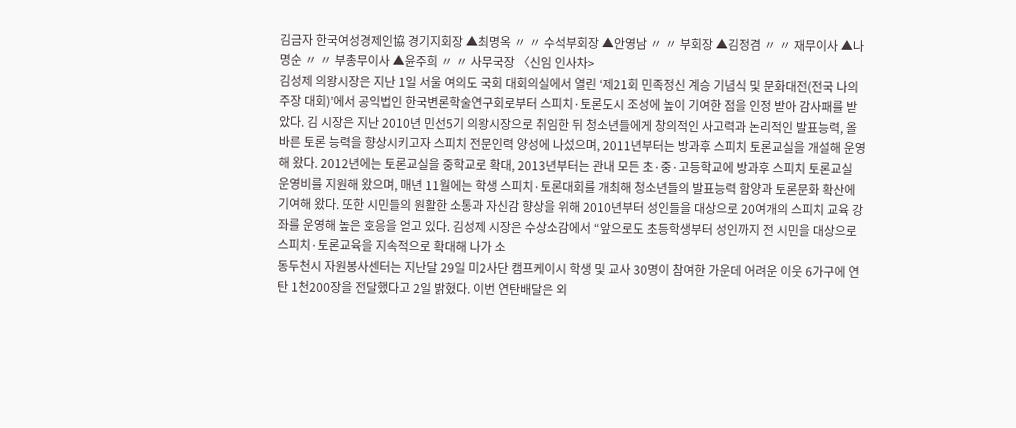김금자 한국여성경제인協 경기지회장 ▲최명옥 〃 〃 수석부회장 ▲안영남 〃 〃 부회장 ▲김정겸 〃 〃 재무이사 ▲나명순 〃 〃 부총무이사 ▲윤주희 〃 〃 사무국장 〈신임 인사차>
김성제 의왕시장은 지난 1일 서울 여의도 국회 대회의실에서 열린 ‘제21회 민족정신 계승 기념식 및 문화대전(전국 나의주장 대회)’에서 공익법인 한국변론학술연구회로부터 스피치·토론도시 조성에 높이 기여한 점을 인정 받아 감사패를 받았다. 김 시장은 지난 2010년 민선5기 의왕시장으로 취임한 뒤 청소년들에게 창의적인 사고력과 논리적인 발표능력, 올바른 토론 능력을 향상시키고자 스피치 전문인력 양성에 나섰으며, 2011년부터는 방과후 스피치 토론교실을 개설해 운영해 왔다. 2012년에는 토론교실을 중학교로 확대, 2013년부터는 관내 모든 초·중·고등학교에 방과후 스피치 토론교실 운영비를 지원해 왔으며, 매년 11월에는 학생 스피치·토론대회를 개최해 청소년들의 발표능력 함양과 토론문화 확산에 기여해 왔다. 또한 시민들의 원활한 소통과 자신감 향상을 위해 2010년부터 성인들을 대상으로 20여개의 스피치 교육 강좌를 운영해 높은 호응을 얻고 있다. 김성제 시장은 수상소감에서 “앞으로도 초등학생부터 성인까지 전 시민을 대상으로 스피치·토론교육을 지속적으로 확대해 나가 소
동두천시 자원봉사센터는 지난달 29일 미2사단 캠프케이시 학생 및 교사 30명이 참여한 가운데 어려운 이웃 6가구에 연탄 1천200장을 전달했다고 2일 밝혔다. 이번 연탄배달은 외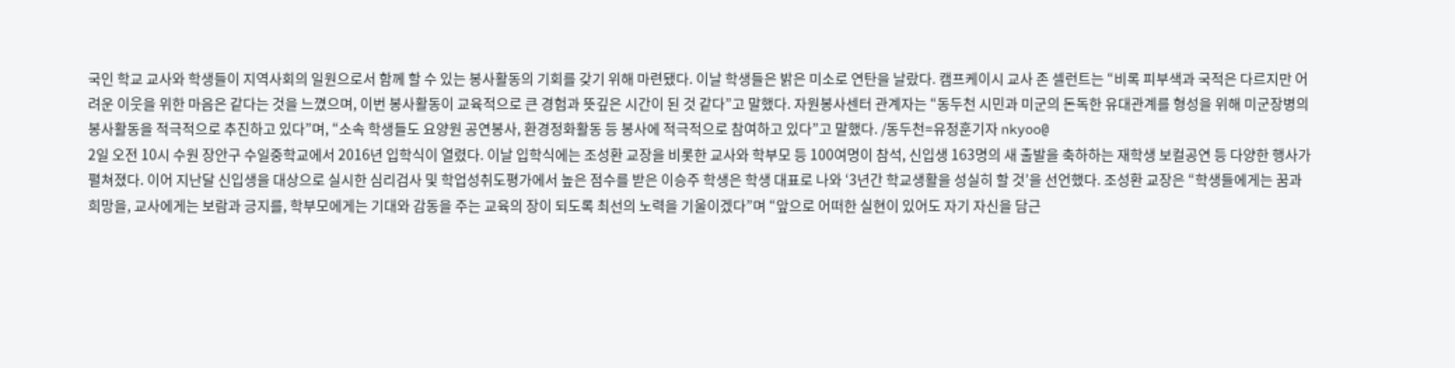국인 학교 교사와 학생들이 지역사회의 일원으로서 함께 할 수 있는 봉사활동의 기회를 갖기 위해 마련됐다. 이날 학생들은 밝은 미소로 연탄을 날랐다. 캠프케이시 교사 존 셀런트는 “비록 피부색과 국적은 다르지만 어려운 이웃을 위한 마음은 같다는 것을 느꼈으며, 이번 봉사활동이 교육적으로 큰 경험과 뜻깊은 시간이 된 것 같다”고 말했다. 자원봉사센터 관계자는 “동두천 시민과 미군의 돈독한 유대관계를 형성을 위해 미군장병의 봉사활동을 적극적으로 추진하고 있다”며, “소속 학생들도 요양원 공연봉사, 환경정화활동 등 봉사에 적극적으로 참여하고 있다”고 말했다. /동두천=유정훈기자 nkyoo@
2일 오전 10시 수원 장안구 수일중학교에서 2016년 입학식이 열렸다. 이날 입학식에는 조성환 교장을 비롯한 교사와 학부모 등 100여명이 참석, 신입생 163명의 새 출발을 축하하는 재학생 보컬공연 등 다양한 행사가 펼쳐졌다. 이어 지난달 신입생을 대상으로 실시한 심리검사 및 학업성취도평가에서 높은 점수를 받은 이승주 학생은 학생 대표로 나와 ‘3년간 학교생활을 성실히 할 것’을 선언했다. 조성환 교장은 “학생들에게는 꿈과 희망을, 교사에게는 보람과 긍지를, 학부모에게는 기대와 감동을 주는 교육의 장이 되도록 최선의 노력을 기울이겠다”며 “앞으로 어떠한 실현이 있어도 자기 자신을 담근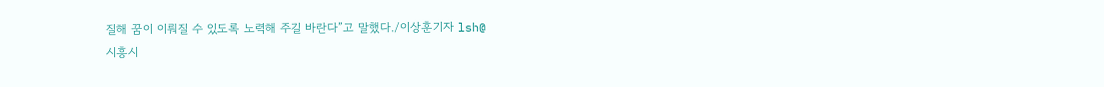질해 꿈이 이뤄질 수 있도록 노력해 주길 바란다”고 말했다./이상훈기자 lsh@
시흥시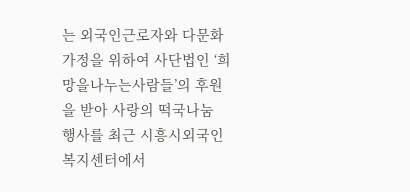는 외국인근로자와 다문화가정을 위하여 사단법인 ‘희망을나누는사람들’의 후원을 받아 사랑의 떡국나눔 행사를 최근 시흥시외국인복지센터에서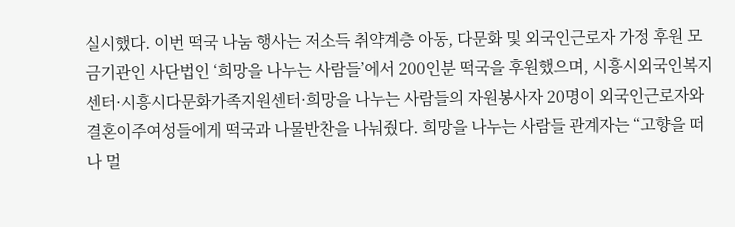실시했다. 이번 떡국 나눔 행사는 저소득 취약계층 아동, 다문화 및 외국인근로자 가정 후원 모금기관인 사단법인 ‘희망을 나누는 사람들’에서 200인분 떡국을 후원했으며, 시흥시외국인복지센터·시흥시다문화가족지원센터·희망을 나누는 사람들의 자원봉사자 20명이 외국인근로자와 결혼이주여성들에게 떡국과 나물반찬을 나눠줬다. 희망을 나누는 사람들 관계자는 “고향을 떠나 멀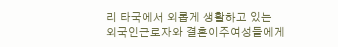리 타국에서 외롭게 생활하고 있는 외국인근로자와 결혼이주여성들에게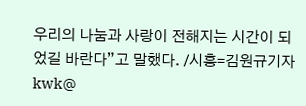우리의 나눔과 사랑이 전해지는 시간이 되었길 바란다”고 말했다. /시흥=김원규기자 kwk@